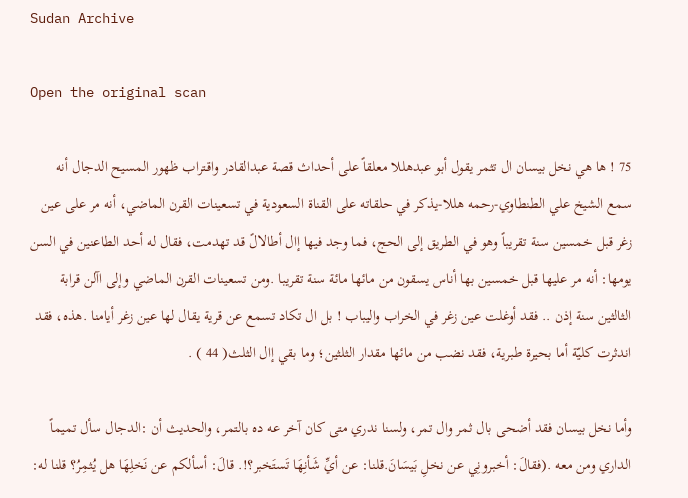Sudan Archive

Open the original scan

75 ! ها هي نخل بيسان ال تثمر يقول أبو عبدهللا معلقاً على أحداث قصة عبدالقادر واقـتراب ظهور المسيح الدجال أنه سمع الشيخ علي الطنطاوي-رحمه هللا-يذكر في حلقاته على القناة السعودية في تسعينات القرن الماضي، أنه مر على عين زغر قبل خمسين سنة تقريباً وهو في الطريق إلى الحج، فما وجد فيها إال أطالالً قد تهدمت، فقال له أحد الطاعنين في السن يومها: أنه مر عليها قبل خمسين بها أناس يسقون من مائها مائة سنة تقريبا .ومن تسعينات القرن الماضي وإلى اآلن قرابة الثالثين سنة إذن .. فقد أوغلت عين زغر في الخراب واليباب ! بل ال تكاد تسمع عن قرية يقال لها عين زغر أيامنا .هذه، فقد اندثرت كليّة أما بحيرة طبرية، فقد نضب من مائها مقدار الثلثين؛ وما بقي إال الثلث( 44 ) .

وأما نخل بيسان فقد أضحى بال ثمر وال تمر، ولسنا ندري متى كان آخر عه ده بالتمر، والحديث أن :الدجال سأل تميماً الداري ومن معه .(فقالَ: أخبرونِي عن نخلِ بَيسَانَ.قلنا: عن أيِّ شَأنِهَا تَستَخبر؟!. قالَ: أسألكم عن نَخلِهَا هل يُثمِرُ؟ قلنا له: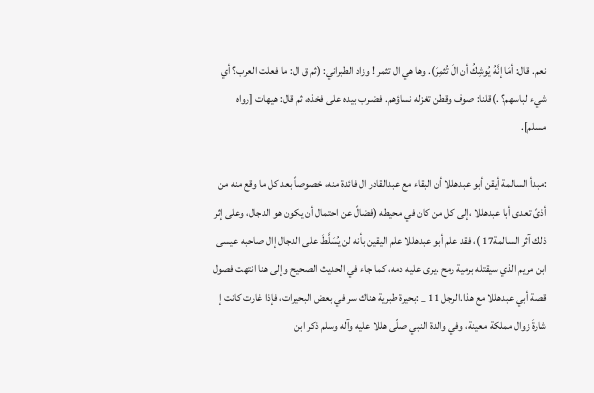نعم. قال: أمَا إنَّهُ يُوشِكُ أن الَ تُثمِرَ). وها هي ال تثمر ! وزاد الطبراني: (ثم ق ال: ما فعلت العرب؟ أي شيء لباسهم؟ .)قلنا: صوف وقطن تغزله نساؤهم. فضـرب بيده على فخذه، ثم قال: هيهات [رواه مسلم].

:مبدأ السالمة أيقن أبو عبدهللا أن البقاء مع عبدالقادر ال فائدة منه، خصوصاً بعد كل ما وقع منه من أذىً تعدى أبا عبدهللا ،إلى كل من كان في محيطه (فضالً عن احتمال أن يكون هو الدجال، وعلى إثر ذلك آثر السالمة17 )، فقد علم أبو عبدهللا علم اليقين بأنه لن يُسَلَّطَ على الدجال إال صاحبه عيسى ابن مريم الذي سيقتله برمية رمح .يرى عليه دمه، كما جاء في الحديث الصحيح وإلى هنا انتهت فصول قصة أبي عبدهللا مع هذا.الرجل 11 _ :بحيرة طبرية هناك سر في بعض البحيرات، فإذا غارت كانت إ شارةَ زوال مملكة معينة، وفي والدة النبي صلّى هللا عليه وآله وسلم ذكر ابن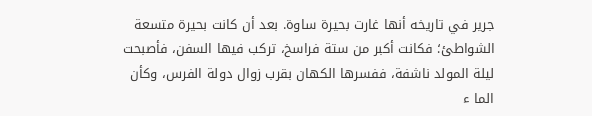جرير في تاريخه أنها غارت بحيرة ساوة. بعد أن كانت بحيرة متسعة الشواطئ؛ فكانت أكبر من ستة فراسخ، تركب فيها السفن، فأصبحت ليلة المولد ناشفة، ففسرها الكهان بقرب زوال دولة الفرس، وكأن الما ء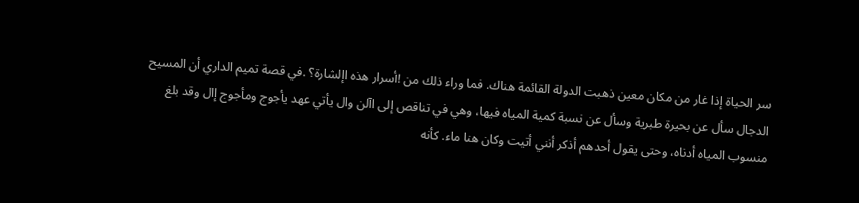سر الحياة إذا غار من مكان معين ذهبت الدولة القائمة هناك. فما وراء ذلك من !أسرار هذه اإلشارة؟ .في قصة تميم الداري أن المسيح الدجال سأل عن بحيرة طبرية وسأل عن نسبة كمية المياه فيها، وهي في تناقص إلى اآلن وال يأتي عهد يأجوج ومأجوج إال وقد بلغ منسوب المياه أدناه، وحتى يقول أحدهم أذكر أنني أتيت وكان هنا ماء. كأنه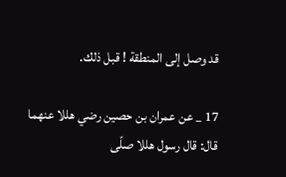قد وصل إلى المنطقة ! قبل ذلك.

17 _ عن عمران بن حصين رضي هللا عنهما قال: قال رسول هللا صلّى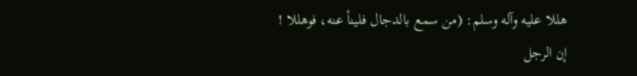هللا عليه وآله وسلم: (من سمع بالدجال فلينأ عنه، فوهللا ! إن الرجل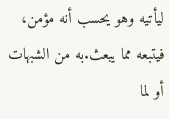ليأتيه وهو يحسب أنه مؤمن، فيتبعه مما يبعث.به من الشبهات أو لما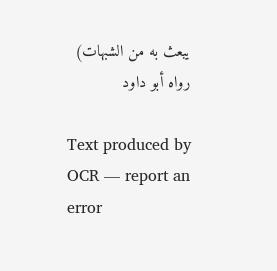يبعث به من الشبهات) رواه أبو داود

Text produced by OCR — report an error